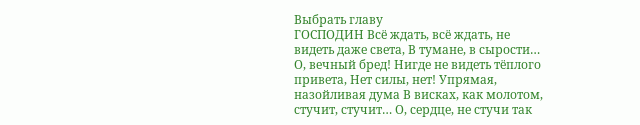Выбрать главу
ГОСПОДИН Всё ждать, всё ждать, не видеть даже света, В тумане, в сырости… О, вечный бред! Нигде не видеть тёплого привета, Нет силы, нет! Упрямая, назойливая дума В висках, как молотом, стучит, стучит… О, сердце, не стучи так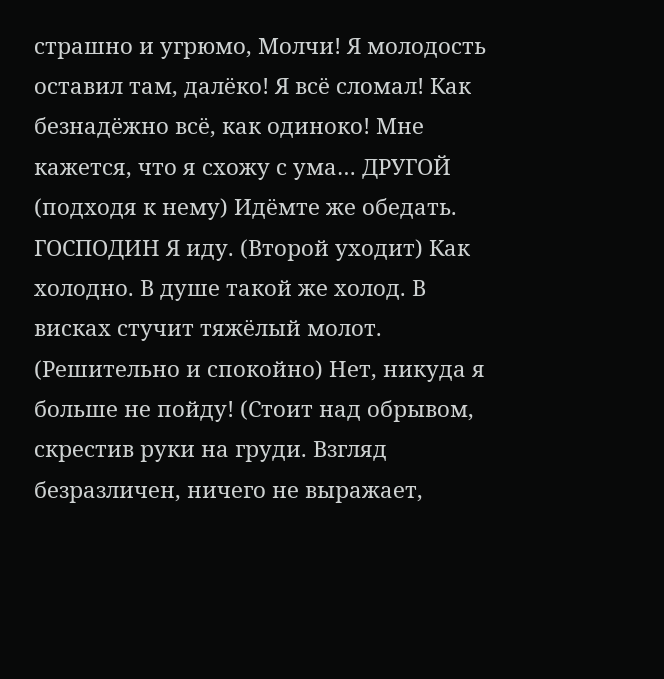страшно и угрюмо, Молчи! Я молодость оставил там, далёко! Я всё сломал! Как безнадёжно всё, как одиноко! Мне кажется, что я схожу с ума… ДРУГОЙ (подходя к нему) Идёмте же обедать. ГОСПОДИН Я иду. (Второй уходит) Как холодно. В душе такой же холод. В висках стучит тяжёлый молот. (Решительно и спокойно) Нет, никуда я больше не пойду! (Стоит над обрывом, скрестив руки на груди. Взгляд безразличен, ничего не выражает,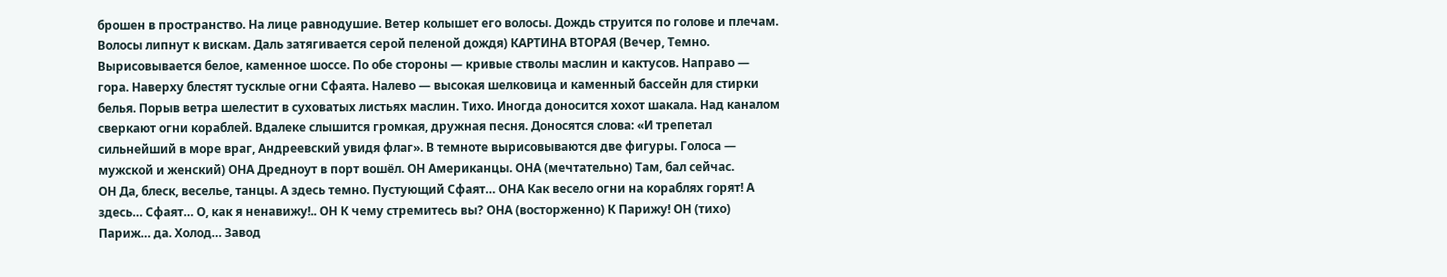брошен в пространство. На лице равнодушие. Ветер колышет его волосы. Дождь струится по голове и плечам. Волосы липнут к вискам. Даль затягивается серой пеленой дождя) КАРТИНА ВТОРАЯ (Вечер, Темно. Вырисовывается белое, каменное шоссе. По обе стороны — кривые стволы маслин и кактусов. Направо — гора. Наверху блестят тусклые огни Сфаята. Налево — высокая шелковица и каменный бассейн для стирки белья. Порыв ветра шелестит в суховатых листьях маслин. Тихо. Иногда доносится хохот шакала. Над каналом сверкают огни кораблей. Вдалеке слышится громкая, дружная песня. Доносятся слова: «И трепетал сильнейший в море враг, Андреевский увидя флаг». В темноте вырисовываются две фигуры. Голоса — мужской и женский) ОНА Дредноут в порт вошёл. ОН Американцы. ОНА (мечтательно) Там, бал сейчас.
ОН Да, блеск, веселье, танцы. А здесь темно. Пустующий Сфаят… ОНА Как весело огни на кораблях горят! А здесь… Сфаят… О, как я ненавижу!.. ОН К чему стремитесь вы? ОНА (восторженно) К Парижу! ОН (тихо) Париж… да. Холод… Завод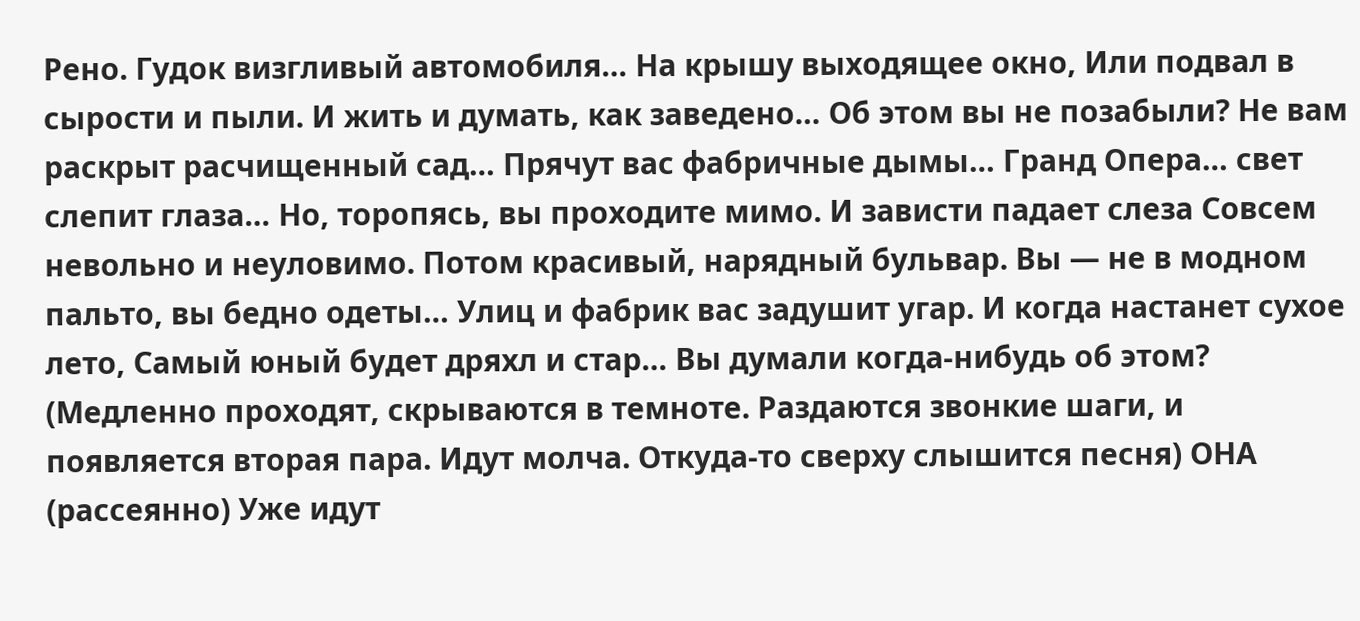Рено. Гудок визгливый автомобиля… На крышу выходящее окно, Или подвал в сырости и пыли. И жить и думать, как заведено… Об этом вы не позабыли? Не вам раскрыт расчищенный сад… Прячут вас фабричные дымы… Гранд Опера… свет слепит глаза… Но, торопясь, вы проходите мимо. И зависти падает слеза Совсем невольно и неуловимо. Потом красивый, нарядный бульвар. Вы — не в модном пальто, вы бедно одеты… Улиц и фабрик вас задушит угар. И когда настанет сухое лето, Самый юный будет дряхл и стар… Вы думали когда-нибудь об этом? (Медленно проходят, скрываются в темноте. Раздаются звонкие шаги, и появляется вторая пара. Идут молча. Откуда-то сверху слышится песня) ОНА (рассеянно) Уже идут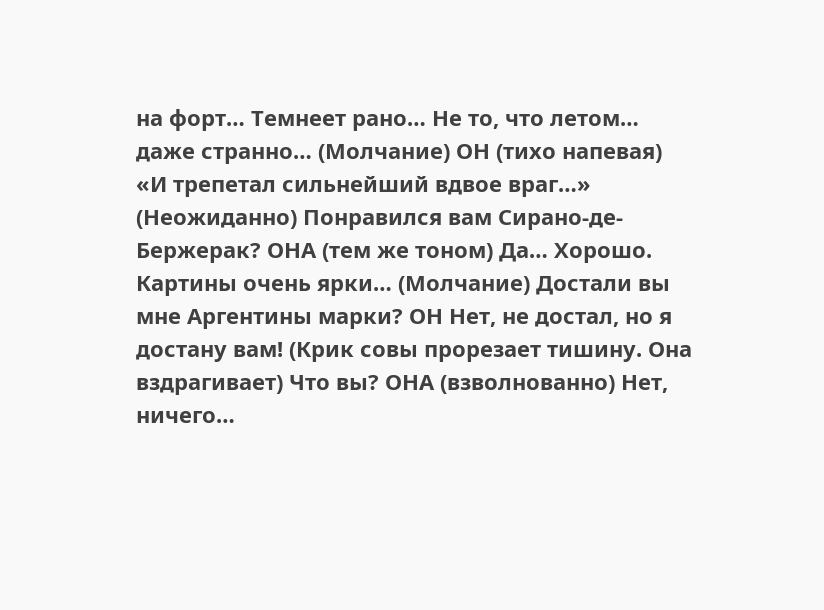на форт… Темнеет рано… Не то, что летом… даже странно… (Молчание) ОН (тихо напевая) «И трепетал сильнейший вдвое враг…» (Неожиданно) Понравился вам Сирано-де-Бержерак? ОНА (тем же тоном) Да… Хорошо. Картины очень ярки… (Молчание) Достали вы мне Аргентины марки? ОН Нет, не достал, но я достану вам! (Крик совы прорезает тишину. Она вздрагивает) Что вы? ОНА (взволнованно) Нет, ничего…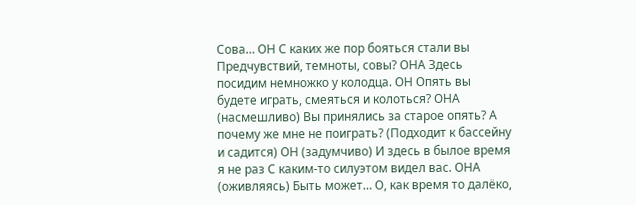Сова… ОН С каких же пор бояться стали вы Предчувствий, темноты, совы? ОНА Здесь посидим немножко у колодца. ОН Опять вы будете играть, смеяться и колоться? ОНА (насмешливо) Вы принялись за старое опять? А почему же мне не поиграть? (Подходит к бассейну и садится) ОН (задумчиво) И здесь в былое время я не раз С каким-то силуэтом видел вас. ОНА (оживляясь) Быть может… О, как время то далёко,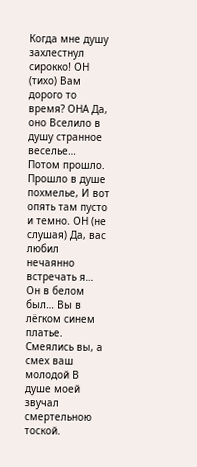Когда мне душу захлестнул сирокко! ОН (тихо) Вам дорого то время? ОНА Да, оно Вселило в душу странное веселье… Потом прошло. Прошло в душе похмелье, И вот опять там пусто и темно. ОН (не слушая) Да, вас любил нечаянно встречать я… Он в белом был… Вы в лёгком синем платье. Смеялись вы, а смех ваш молодой В душе моей звучал смертельною тоской.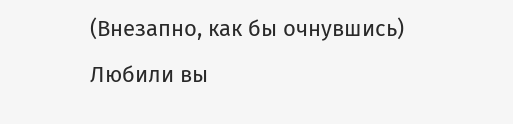(Внезапно, как бы очнувшись) Любили вы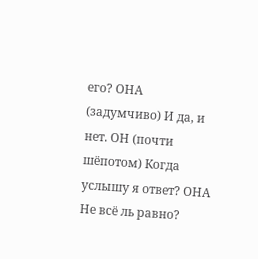его? ОНА (задумчиво) И да, и нет. ОН (почти шёпотом) Когда услышу я ответ? ОНА Не всё ль равно?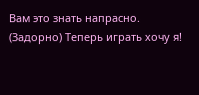Вам это знать напрасно. (Задорно) Теперь играть хочу я!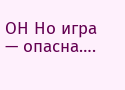ОН Но игра — опасна….